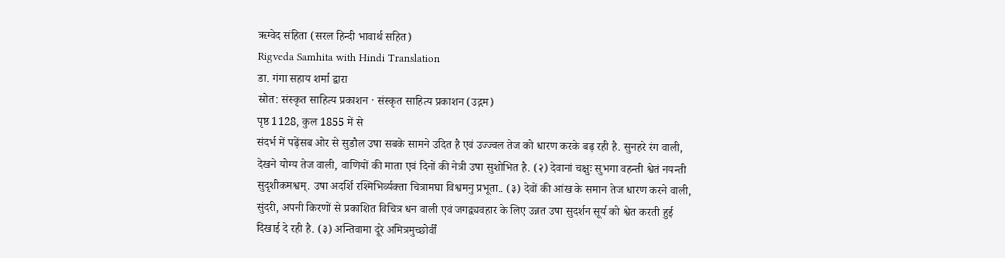ऋग्वेद संहिता (सरल हिन्दी भावार्थ सहित)
Rigveda Samhita with Hindi Translation
डा. गंगा सहाय शर्मा द्वारा
स्रोत: संस्कृत साहित्य प्रकाशन · संस्कृत साहित्य प्रकाशन (उद्गम)
पृष्ठ 1128, कुल 1855 में से
संदर्भ में पढ़ेंसब ओर से सुडौल उषा सबके सामने उदित है एवं उज्ज्वल तेज को धारण करके बढ़ रही है. सुनहरे रंग वाली, देखने योग्य तेज वाली, वाणियों की माता एवं दिनों की नेत्री उषा सुशोभित है. (२) देवानां चक्षुः सुभगा वहन्ती श्वेतं नयन्ती सुदृशीकमश्वम्. उषा अदर्शि रश्मिभिर्व्यक्ता चित्रामघा विश्वमनु प्रभूता.. (३) देवों की आंख के समान तेज धारण करने वाली, सुंदरी, अपनी किरणों से प्रकाशित विचित्र धन वाली एवं जगद्व्यवहार के लिए उन्नत उषा सुदर्शन सूर्य को श्वेत करती हुई दिखाई दे रही है. (३) अन्तिवामा दूरे अमित्रमुच्छोर्वीं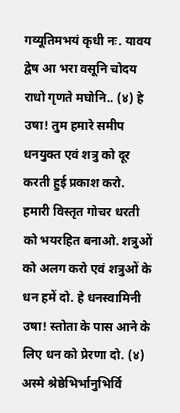गव्यूतिमभयं कृधी नः. यावय द्वेष आ भरा वसूनि चोदय राधो गृणते मघोनि.. (४) हे उषा! तुम हमारे समीप धनयुक्त एवं शत्रु को दूर करती हुई प्रकाश करो. हमारी विस्तृत गोचर धरती को भयरहित बनाओ. शत्रुओं को अलग करो एवं शत्रुओं के धन हमें दो. हे धनस्वामिनी उषा! स्तोता के पास आने के लिए धन को प्रेरणा दो. (४) अस्मे श्रेष्ठेभिर्भानुभिर्वि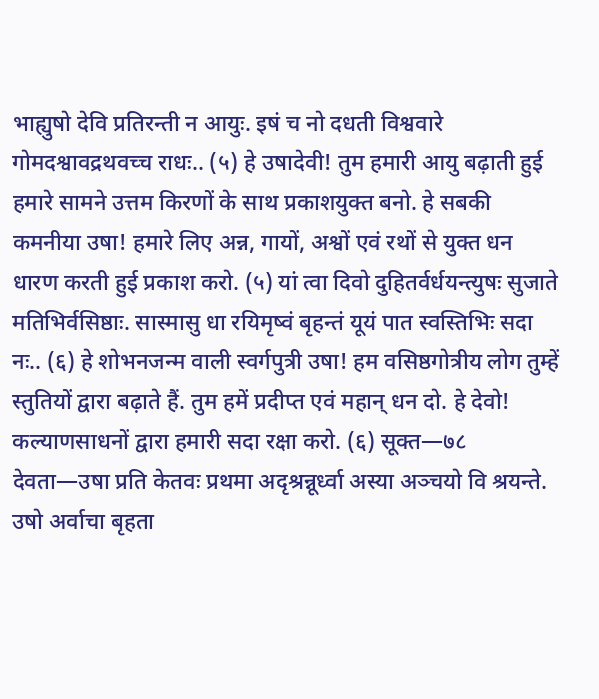भाह्युषो देवि प्रतिरन्ती न आयुः. इषं च नो दधती विश्ववारे गोमदश्वावद्रथवच्च राधः.. (५) हे उषादेवी! तुम हमारी आयु बढ़ाती हुई हमारे सामने उत्तम किरणों के साथ प्रकाशयुक्त बनो. हे सबकी कमनीया उषा! हमारे लिए अन्न, गायों, अश्वों एवं रथों से युक्त धन धारण करती हुई प्रकाश करो. (५) यां त्वा दिवो दुहितर्वर्धयन्त्युषः सुजाते मतिभिर्वसिष्ठाः. सास्मासु धा रयिमृष्वं बृहन्तं यूयं पात स्वस्तिभिः सदा नः.. (६) हे शोभनजन्म वाली स्वर्गपुत्री उषा! हम वसिष्ठगोत्रीय लोग तुम्हें स्तुतियों द्वारा बढ़ाते हैं. तुम हमें प्रदीप्त एवं महान् धन दो. हे देवो! कल्याणसाधनों द्वारा हमारी सदा रक्षा करो. (६) सूक्त—७८ देवता—उषा प्रति केतवः प्रथमा अदृश्रन्नूर्ध्वा अस्या अञ्चयो वि श्रयन्ते. उषो अर्वाचा बृहता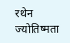रथेन ज्योतिष्मता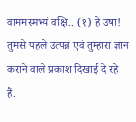वाममस्मभ्यं वक्षि.. (१) हे उषा! तुमसे पहले उत्पन्न एवं तुम्हारा ज्ञान कराने वाले प्रकाश दिखाई दे रहे हैं.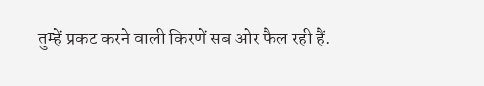तुम्हें प्रकट करने वाली किरणें सब ओर फैल रही हैं.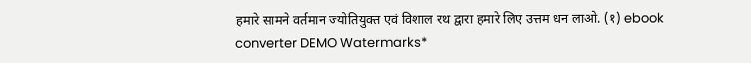हमारे सामने वर्तमान ज्योतियुक्त एवं विशाल रथ द्वारा हमारे लिए उत्तम धन लाओ. (१) ebook converter DEMO Watermarks*